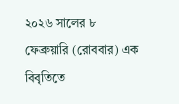২০২৬ সালের ৮ ফেব্রুয়ারি (রোববার) এক বিবৃতিতে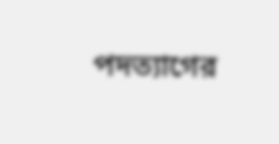পদত্যাগের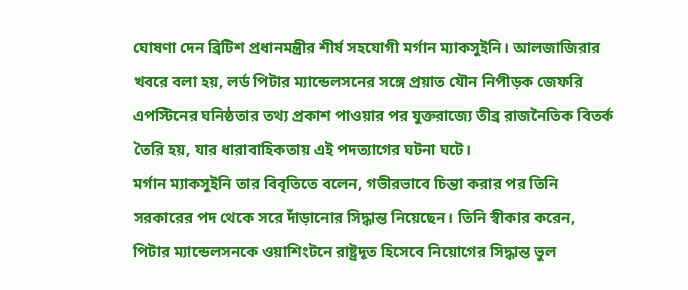ঘোষণা দেন ব্রিটিশ প্রধানমন্ত্রীর শীর্ষ সহযোগী মর্গান ম্যাকসুইনি। আলজাজিরার খবরে বলা হয়, লর্ড পিটার ম্যান্ডেলসনের সঙ্গে প্রয়াত যৌন নিপীড়ক জেফরি এপস্টিনের ঘনিষ্ঠতার তথ্য প্রকাশ পাওয়ার পর যুক্তরাজ্যে তীব্র রাজনৈতিক বিতর্ক তৈরি হয়, যার ধারাবাহিকতায় এই পদত্যাগের ঘটনা ঘটে।
মর্গান ম্যাকসুইনি তার বিবৃতিতে বলেন, গভীরভাবে চিন্তা করার পর তিনি সরকারের পদ থেকে সরে দাঁড়ানোর সিদ্ধান্ত নিয়েছেন। তিনি স্বীকার করেন, পিটার ম্যান্ডেলসনকে ওয়াশিংটনে রাষ্ট্রদূত হিসেবে নিয়োগের সিদ্ধান্ত ভুল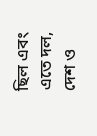ছিল এবং এতে দল, দেশ ও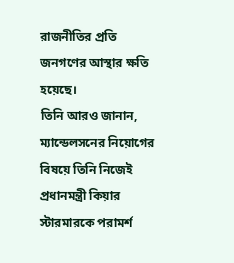রাজনীতির প্রতি জনগণের আস্থার ক্ষতি হয়েছে।
তিনি আরও জানান, ম্যান্ডেলসনের নিয়োগের বিষয়ে তিনি নিজেই প্রধানমন্ত্রী কিয়ার স্টারমারকে পরামর্শ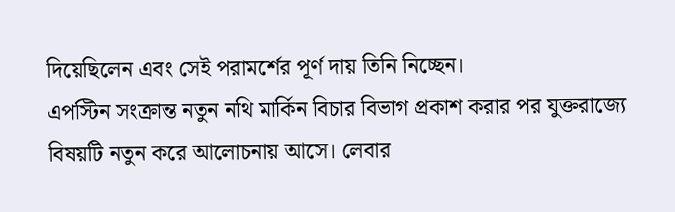দিয়েছিলেন এবং সেই পরামর্শের পূর্ণ দায় তিনি নিচ্ছেন।
এপস্টিন সংক্রান্ত নতুন নথি মার্কিন বিচার বিভাগ প্রকাশ করার পর যুক্তরাজ্যে বিষয়টি নতুন করে আলোচনায় আসে। লেবার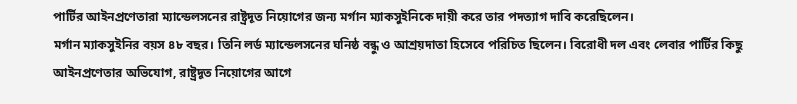পার্টির আইনপ্রণেতারা ম্যান্ডেলসনের রাষ্ট্রদূত নিয়োগের জন্য মর্গান ম্যাকসুইনিকে দায়ী করে তার পদত্যাগ দাবি করেছিলেন।
মর্গান ম্যাকসুইনির বয়স ৪৮ বছর। তিনি লর্ড ম্যান্ডেলসনের ঘনিষ্ঠ বন্ধু ও আশ্রয়দাতা হিসেবে পরিচিত ছিলেন। বিরোধী দল এবং লেবার পার্টির কিছু আইনপ্রণেতার অভিযোগ, রাষ্ট্রদূত নিয়োগের আগে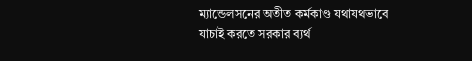ম্যান্ডেলসনের অতীত কর্মকাণ্ড যথাযথভাবে যাচাই করতে সরকার ব্যর্থ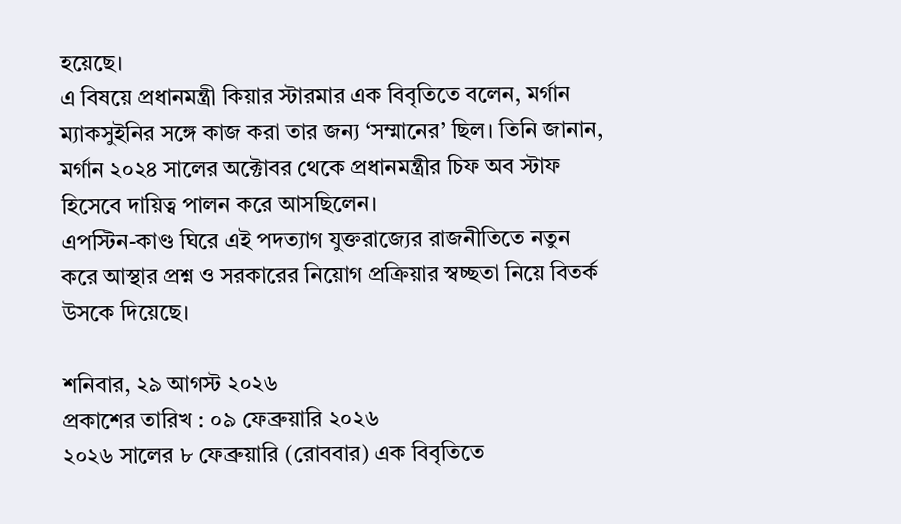হয়েছে।
এ বিষয়ে প্রধানমন্ত্রী কিয়ার স্টারমার এক বিবৃতিতে বলেন, মর্গান ম্যাকসুইনির সঙ্গে কাজ করা তার জন্য ‘সম্মানের’ ছিল। তিনি জানান, মর্গান ২০২৪ সালের অক্টোবর থেকে প্রধানমন্ত্রীর চিফ অব স্টাফ হিসেবে দায়িত্ব পালন করে আসছিলেন।
এপস্টিন-কাণ্ড ঘিরে এই পদত্যাগ যুক্তরাজ্যের রাজনীতিতে নতুন করে আস্থার প্রশ্ন ও সরকারের নিয়োগ প্রক্রিয়ার স্বচ্ছতা নিয়ে বিতর্ক উসকে দিয়েছে।

শনিবার, ২৯ আগস্ট ২০২৬
প্রকাশের তারিখ : ০৯ ফেব্রুয়ারি ২০২৬
২০২৬ সালের ৮ ফেব্রুয়ারি (রোববার) এক বিবৃতিতে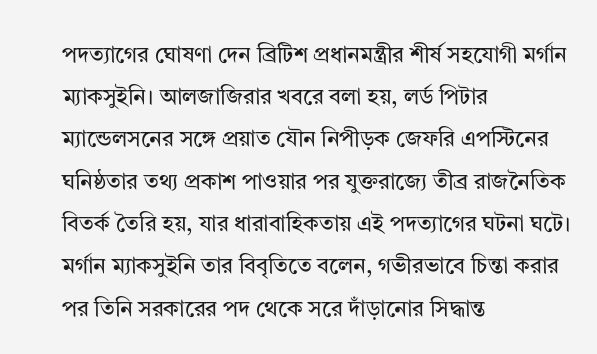পদত্যাগের ঘোষণা দেন ব্রিটিশ প্রধানমন্ত্রীর শীর্ষ সহযোগী মর্গান ম্যাকসুইনি। আলজাজিরার খবরে বলা হয়, লর্ড পিটার ম্যান্ডেলসনের সঙ্গে প্রয়াত যৌন নিপীড়ক জেফরি এপস্টিনের ঘনিষ্ঠতার তথ্য প্রকাশ পাওয়ার পর যুক্তরাজ্যে তীব্র রাজনৈতিক বিতর্ক তৈরি হয়, যার ধারাবাহিকতায় এই পদত্যাগের ঘটনা ঘটে।
মর্গান ম্যাকসুইনি তার বিবৃতিতে বলেন, গভীরভাবে চিন্তা করার পর তিনি সরকারের পদ থেকে সরে দাঁড়ানোর সিদ্ধান্ত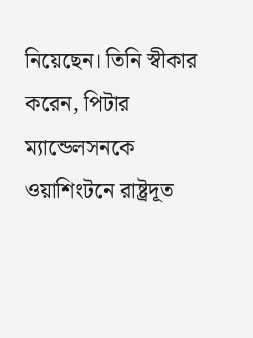নিয়েছেন। তিনি স্বীকার করেন, পিটার ম্যান্ডেলসনকে ওয়াশিংটনে রাষ্ট্রদূত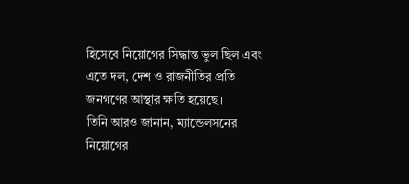হিসেবে নিয়োগের সিদ্ধান্ত ভুল ছিল এবং এতে দল, দেশ ও রাজনীতির প্রতি জনগণের আস্থার ক্ষতি হয়েছে।
তিনি আরও জানান, ম্যান্ডেলসনের নিয়োগের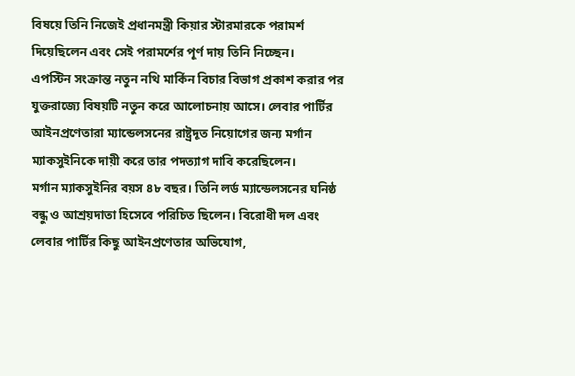বিষয়ে তিনি নিজেই প্রধানমন্ত্রী কিয়ার স্টারমারকে পরামর্শ দিয়েছিলেন এবং সেই পরামর্শের পূর্ণ দায় তিনি নিচ্ছেন।
এপস্টিন সংক্রান্ত নতুন নথি মার্কিন বিচার বিভাগ প্রকাশ করার পর যুক্তরাজ্যে বিষয়টি নতুন করে আলোচনায় আসে। লেবার পার্টির আইনপ্রণেতারা ম্যান্ডেলসনের রাষ্ট্রদূত নিয়োগের জন্য মর্গান ম্যাকসুইনিকে দায়ী করে তার পদত্যাগ দাবি করেছিলেন।
মর্গান ম্যাকসুইনির বয়স ৪৮ বছর। তিনি লর্ড ম্যান্ডেলসনের ঘনিষ্ঠ বন্ধু ও আশ্রয়দাতা হিসেবে পরিচিত ছিলেন। বিরোধী দল এবং লেবার পার্টির কিছু আইনপ্রণেতার অভিযোগ,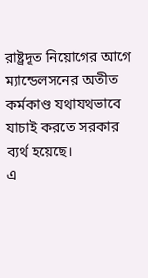রাষ্ট্রদূত নিয়োগের আগে ম্যান্ডেলসনের অতীত কর্মকাণ্ড যথাযথভাবে যাচাই করতে সরকার ব্যর্থ হয়েছে।
এ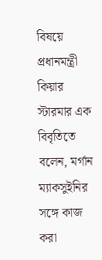বিষয়ে প্রধানমন্ত্রী কিয়ার স্টারমার এক বিবৃতিতে বলেন, মর্গান ম্যাকসুইনির সঙ্গে কাজ করা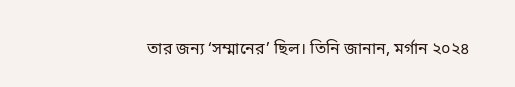তার জন্য ‘সম্মানের’ ছিল। তিনি জানান, মর্গান ২০২৪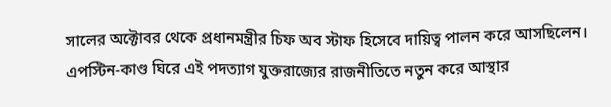সালের অক্টোবর থেকে প্রধানমন্ত্রীর চিফ অব স্টাফ হিসেবে দায়িত্ব পালন করে আসছিলেন।
এপস্টিন-কাণ্ড ঘিরে এই পদত্যাগ যুক্তরাজ্যের রাজনীতিতে নতুন করে আস্থার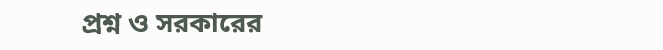প্রশ্ন ও সরকারের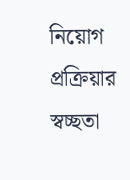নিয়োগ প্রক্রিয়ার স্বচ্ছতা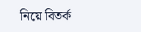নিয়ে বিতর্ক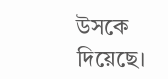উসকে দিয়েছে।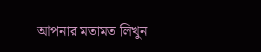আপনার মতামত লিখুন